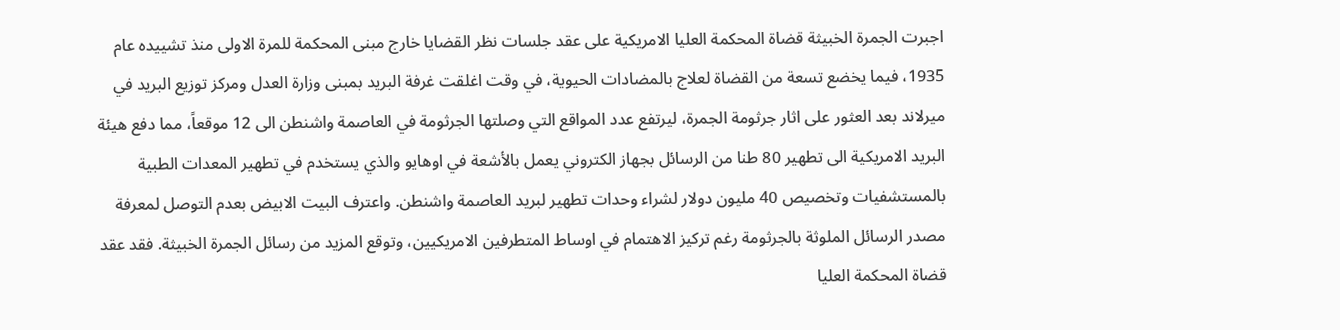اجبرت الجمرة الخبيثة قضاة المحكمة العليا الامريكية على عقد جلسات نظر القضايا خارج مبنى المحكمة للمرة الاولى منذ تشييده عام 1935، فيما يخضع تسعة من القضاة لعلاج بالمضادات الحيوية، في وقت اغلقت غرفة البريد بمبنى وزارة العدل ومركز توزيع البريد في ميرلاند بعد العثور على اثار جرثومة الجمرة، ليرتفع عدد المواقع التي وصلتها الجرثومة في العاصمة واشنطن الى 12 موقعاً، مما دفع هيئة البريد الامريكية الى تطهير 80 طنا من الرسائل بجهاز الكتروني يعمل بالأشعة في اوهايو والذي يستخدم في تطهير المعدات الطبية بالمستشفيات وتخصيص 40 مليون دولار لشراء وحدات تطهير لبريد العاصمة واشنطن. واعترف البيت الابيض بعدم التوصل لمعرفة مصدر الرسائل الملوثة بالجرثومة رغم تركيز الاهتمام في اوساط المتطرفين الامريكيين، وتوقع المزيد من رسائل الجمرة الخبيثة. فقد عقد قضاة المحكمة العليا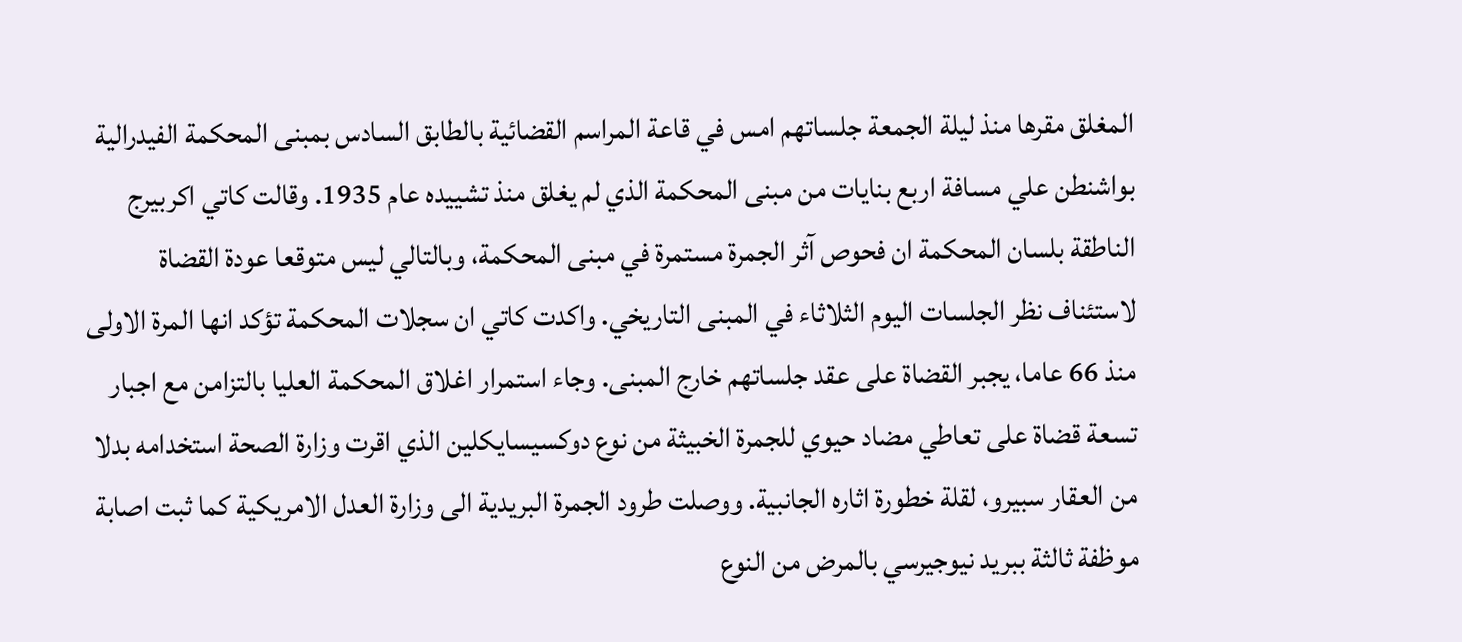المغلق مقرها منذ ليلة الجمعة جلساتهم امس في قاعة المراسم القضائية بالطابق السادس بمبنى المحكمة الفيدرالية بواشنطن علي مسافة اربع بنايات من مبنى المحكمة الذي لم يغلق منذ تشييده عام 1935. وقالت كاتي اكربيرج الناطقة بلسان المحكمة ان فحوص آثر الجمرة مستمرة في مبنى المحكمة، وبالتالي ليس متوقعا عودة القضاة لاستئناف نظر الجلسات اليوم الثلاثاء في المبنى التاريخي. واكدت كاتي ان سجلات المحكمة تؤكد انها المرة الاولى منذ 66 عاما، يجبر القضاة على عقد جلساتهم خارج المبنى. وجاء استمرار اغلاق المحكمة العليا بالتزامن مع اجبار تسعة قضاة على تعاطي مضاد حيوي للجمرة الخبيثة من نوع دوكسيسايكلين الذي اقرت وزارة الصحة استخدامه بدلا من العقار سبيرو، لقلة خطورة اثاره الجانبية. ووصلت طرود الجمرة البريدية الى وزارة العدل الامريكية كما ثبت اصابة موظفة ثالثة ببريد نيوجيرسي بالمرض من النوع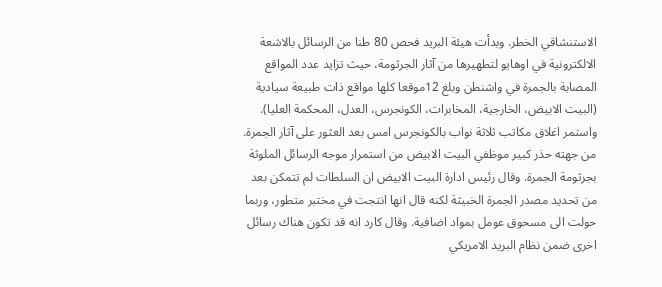الاستنشاقي الخطر. وبدأت هيئة البريد فحص 80 طنا من الرسائل بالاشعة الالكترونية في اوهايو لتطهيرها من آثار الجرثومة، حيث تزايد عدد المواقع المصابة بالجمرة في واشنطن وبلغ 12موقعا كلها مواقع ذات طبيعة سيادية (البيت الابيض، الخارجية، المخابرات، الكونجرس، العدل، المحكمة العليا). واستمر اغلاق مكاتب ثلاثة نواب بالكونجرس امس بعد العثور على آثار الجمرة. من جهته حذر كبير موظفي البيت الابيض من استمرار موجه الرسائل الملوثة بجرثومة الجمرة. وقال رئيس ادارة البيت الابيض ان السلطات لم تتمكن بعد من تحديد مصدر الجمرة الخبيثة لكنه قال انها انتجت في مختبر متطور، وربما حولت الى مسحوق عومل بمواد اضافية. وقال كارد انه قد تكون هناك رسائل اخرى ضمن نظام البريد الامريكي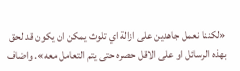«لكننا نعمل جاهدين على ازالة اي تلوث يمكن ان يكون قد لحق بهذه الرسائل او على الاقل حصره حتى يتم التعامل معه». واضاف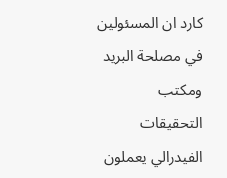كارد ان المسئولين في مصلحة البريد ومكتب التحقيقات الفيدرالي يعملون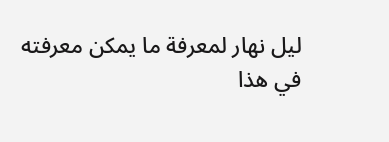ليل نهار لمعرفة ما يمكن معرفته في هذا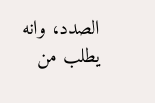الصدد، وانه يطلب من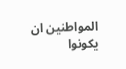المواطنين ان يكونوا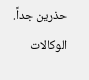حذرين جداً. الوكالات